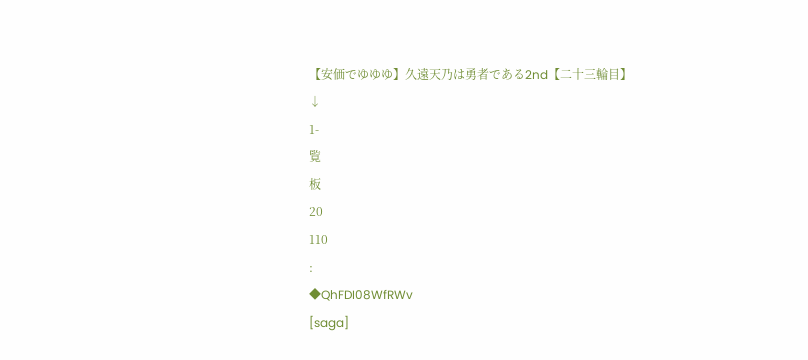【安価でゆゆゆ】久遠天乃は勇者である2nd【二十三輪目】
↓
1-
覧
板
20
110
:
◆QhFDI08WfRWv
[saga]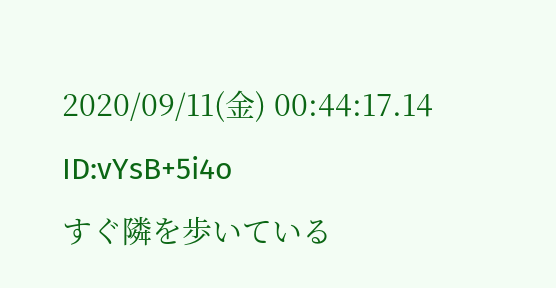2020/09/11(金) 00:44:17.14 ID:vYsB+5i4o
すぐ隣を歩いている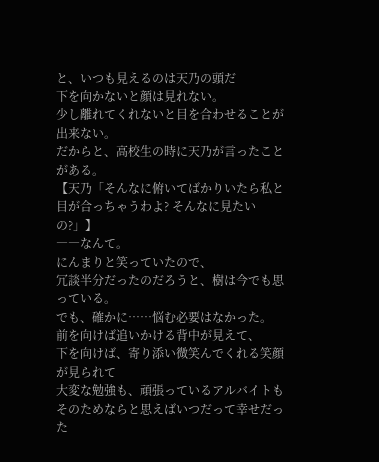と、いつも見えるのは天乃の頭だ
下を向かないと顔は見れない。
少し離れてくれないと目を合わせることが出来ない。
だからと、高校生の時に天乃が言ったことがある。
【天乃「そんなに俯いてばかりいたら私と目が合っちゃうわよ? そんなに見たいの?」】
――なんて。
にんまりと笑っていたので、
冗談半分だったのだろうと、樹は今でも思っている。
でも、確かに……悩む必要はなかった。
前を向けば追いかける背中が見えて、
下を向けば、寄り添い微笑んでくれる笑顔が見られて
大変な勉強も、頑張っているアルバイトも
そのためならと思えばいつだって幸せだった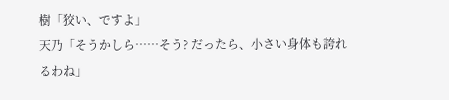樹「狡い、ですよ」
天乃「そうかしら……そう? だったら、小さい身体も誇れるわね」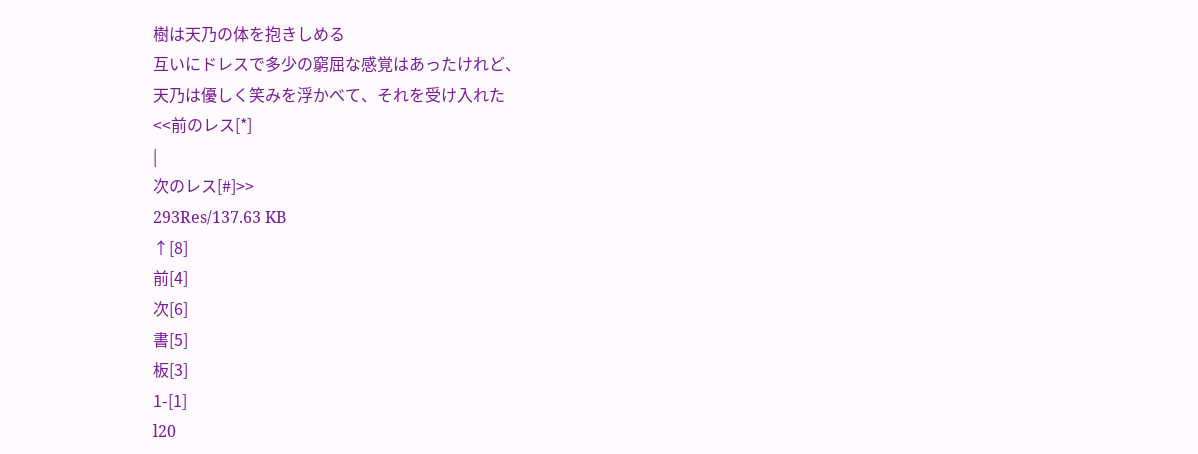樹は天乃の体を抱きしめる
互いにドレスで多少の窮屈な感覚はあったけれど、
天乃は優しく笑みを浮かべて、それを受け入れた
<<前のレス[*]
|
次のレス[#]>>
293Res/137.63 KB
↑[8]
前[4]
次[6]
書[5]
板[3]
1-[1]
l20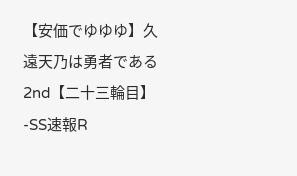【安価でゆゆゆ】久遠天乃は勇者である2nd【二十三輪目】-SS速報R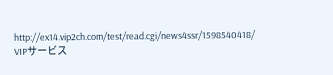http://ex14.vip2ch.com/test/read.cgi/news4ssr/1598540418/
VIPサービス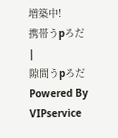増築中!
携帯うpろだ
|
隙間うpろだ
Powered By
VIPservice